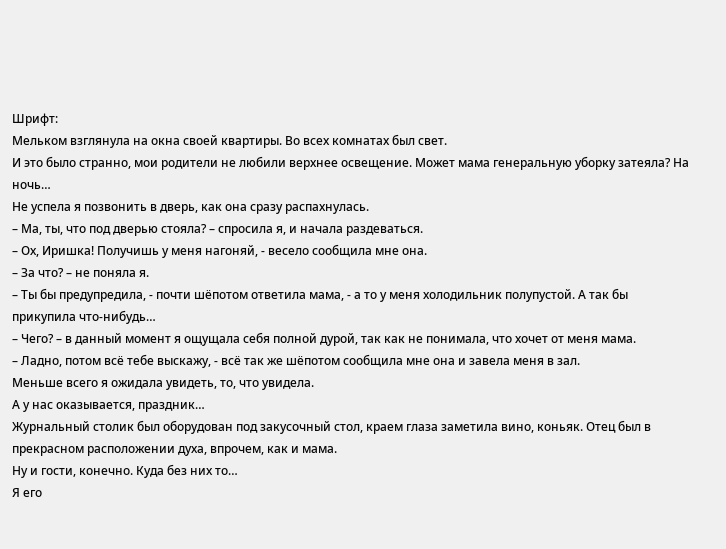Шрифт:
Мельком взглянула на окна своей квартиры. Во всех комнатах был свет.
И это было странно, мои родители не любили верхнее освещение. Может мама генеральную уборку затеяла? На ночь…
Не успела я позвонить в дверь, как она сразу распахнулась.
– Ма, ты, что под дверью стояла? – спросила я, и начала раздеваться.
– Ох, Иришка! Получишь у меня нагоняй, - весело сообщила мне она.
– За что? – не поняла я.
– Ты бы предупредила, - почти шёпотом ответила мама, - а то у меня холодильник полупустой. А так бы прикупила что-нибудь…
– Чего? – в данный момент я ощущала себя полной дурой, так как не понимала, что хочет от меня мама.
– Ладно, потом всё тебе выскажу, - всё так же шёпотом сообщила мне она и завела меня в зал.
Меньше всего я ожидала увидеть, то, что увидела.
А у нас оказывается, праздник…
Журнальный столик был оборудован под закусочный стол, краем глаза заметила вино, коньяк. Отец был в прекрасном расположении духа, впрочем, как и мама.
Ну и гости, конечно. Куда без них то…
Я его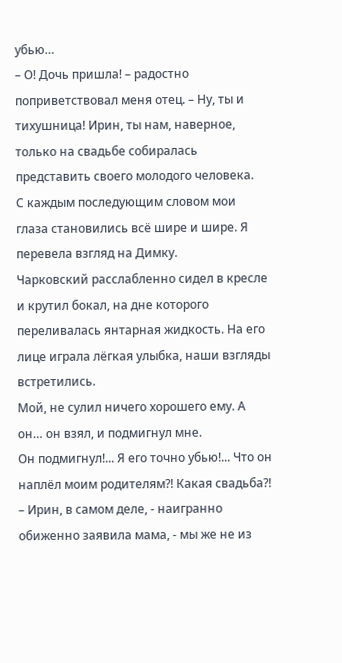убью…
– О! Дочь пришла! – радостно поприветствовал меня отец. – Ну, ты и тихушница! Ирин, ты нам, наверное, только на свадьбе собиралась представить своего молодого человека.
С каждым последующим словом мои глаза становились всё шире и шире. Я перевела взгляд на Димку.
Чарковский расслабленно сидел в кресле и крутил бокал, на дне которого переливалась янтарная жидкость. На его лице играла лёгкая улыбка, наши взгляды встретились.
Мой, не сулил ничего хорошего ему. А он… он взял, и подмигнул мне.
Он подмигнул!... Я его точно убью!... Что он наплёл моим родителям?! Какая свадьба?!
– Ирин, в самом деле, - наигранно обиженно заявила мама, - мы же не из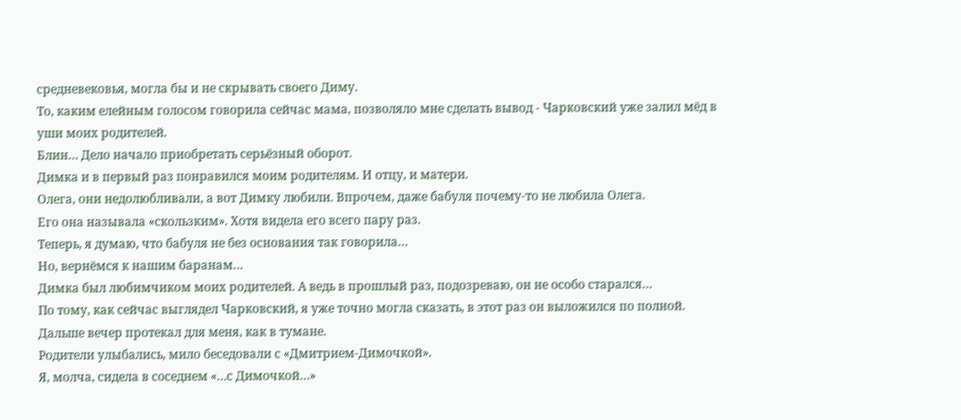средневековья, могла бы и не скрывать своего Диму.
То, каким елейным голосом говорила сейчас мама, позволяло мне сделать вывод - Чарковский уже залил мёд в уши моих родителей.
Блин… Дело начало приобретать серьёзный оборот.
Димка и в первый раз понравился моим родителям. И отцу, и матери.
Олега, они недолюбливали, а вот Димку любили. Впрочем, даже бабуля почему-то не любила Олега.
Его она называла «скользким». Хотя видела его всего пару раз.
Теперь, я думаю, что бабуля не без основания так говорила…
Но, вернёмся к нашим баранам…
Димка был любимчиком моих родителей. А ведь в прошлый раз, подозреваю, он не особо старался…
По тому, как сейчас выглядел Чарковский, я уже точно могла сказать, в этот раз он выложился по полной.
Дальше вечер протекал для меня, как в тумане.
Родители улыбались, мило беседовали с «Дмитрием-Димочкой».
Я, молча, сидела в соседнем «…с Димочкой…»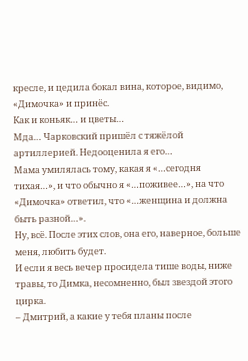кресле, и цедила бокал вина, которое, видимо, «Димочка» и принёс.
Как и коньяк… и цветы…
Мда… Чарковский пришёл с тяжёлой артиллерией. Недооценила я его…
Мама умилялась тому, какая я «…сегодня тихая…», и что обычно я «…поживее…», на что «Димочка» ответил, что «…женщина и должна быть разной…».
Ну, всё. После этих слов, она его, наверное, больше меня, любить будет.
И если я весь вечер просидела тише воды, ниже травы, то Димка, несомненно, был звездой этого цирка.
– Дмитрий, а какие у тебя планы после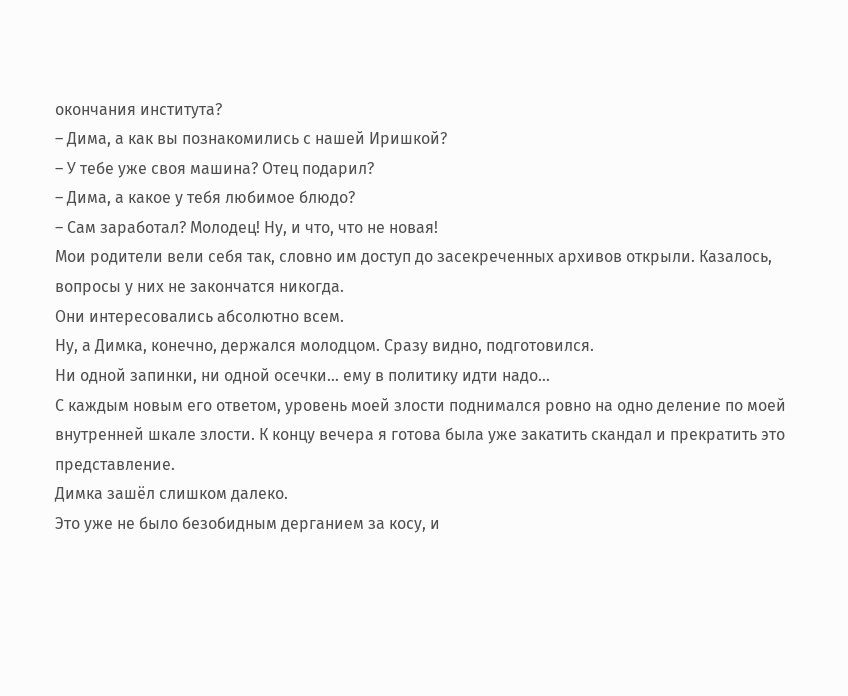окончания института?
– Дима, а как вы познакомились с нашей Иришкой?
– У тебе уже своя машина? Отец подарил?
– Дима, а какое у тебя любимое блюдо?
– Сам заработал? Молодец! Ну, и что, что не новая!
Мои родители вели себя так, словно им доступ до засекреченных архивов открыли. Казалось, вопросы у них не закончатся никогда.
Они интересовались абсолютно всем.
Ну, а Димка, конечно, держался молодцом. Сразу видно, подготовился.
Ни одной запинки, ни одной осечки… ему в политику идти надо…
С каждым новым его ответом, уровень моей злости поднимался ровно на одно деление по моей внутренней шкале злости. К концу вечера я готова была уже закатить скандал и прекратить это представление.
Димка зашёл слишком далеко.
Это уже не было безобидным дерганием за косу, и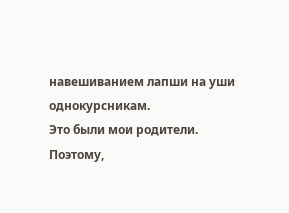навешиванием лапши на уши однокурсникам.
Это были мои родители.
Поэтому,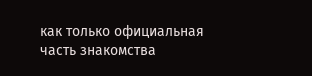как только официальная часть знакомства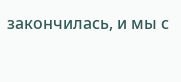закончилась, и мы с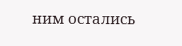ним остались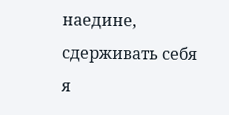наедине, сдерживать себя я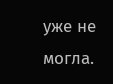уже не могла.